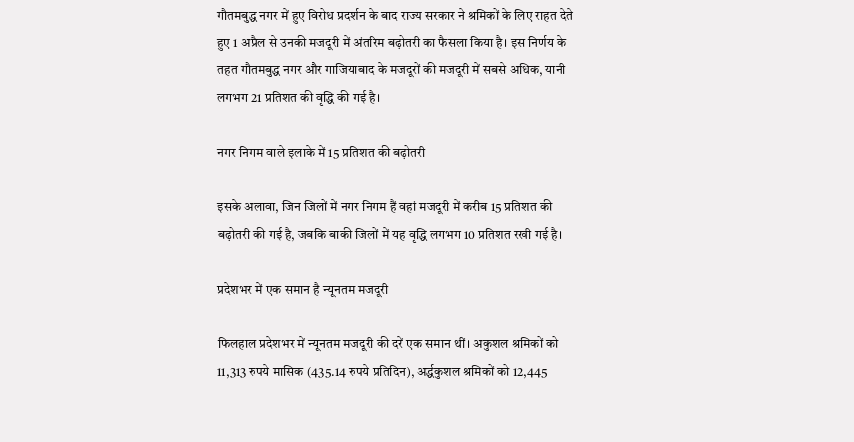गौतमबुद्ध नगर में हुए विरोध प्रदर्शन के बाद राज्य सरकार ने श्रमिकों के लिए राहत देते हुए 1 अप्रैल से उनकी मजदूरी में अंतरिम बढ़ोतरी का फैसला किया है। इस निर्णय के तहत गौतमबुद्ध नगर और गाजियाबाद के मजदूरों की मजदूरी में सबसे अधिक, यानी लगभग 21 प्रतिशत की वृद्धि की गई है।

नगर निगम वाले इलाके में 15 प्रतिशत की बढ़ोतरी

इसके अलावा, जिन जिलों में नगर निगम हैं वहां मजदूरी में करीब 15 प्रतिशत की बढ़ोतरी की गई है, जबकि बाकी जिलों में यह वृद्धि लगभग 10 प्रतिशत रखी गई है।

प्रदेशभर में एक समान है न्यूनतम मजदूरी

फिलहाल प्रदेशभर में न्यूनतम मजदूरी की दरें एक समान थीं। अकुशल श्रमिकों को 11,313 रुपये मासिक (435.14 रुपये प्रतिदिन), अर्द्धकुशल श्रमिकों को 12,445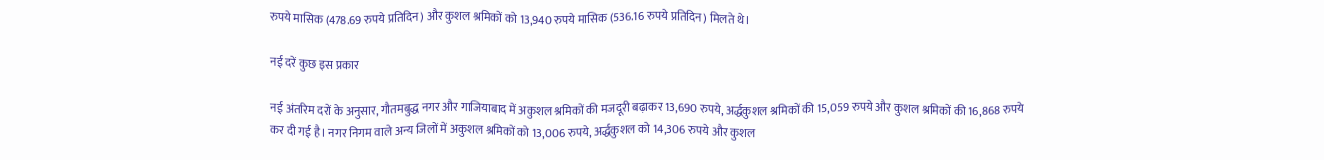रुपये मासिक (478.69 रुपये प्रतिदिन) और कुशल श्रमिकों को 13,940 रुपये मासिक (536.16 रुपये प्रतिदिन) मिलते थे।

नई दरें कुछ इस प्रकार

नई अंतरिम दरों के अनुसार, गौतमबुद्ध नगर और गाजियाबाद में अकुशल श्रमिकों की मजदूरी बढ़ाकर 13,690 रुपये, अर्द्धकुशल श्रमिकों की 15,059 रुपये और कुशल श्रमिकों की 16,868 रुपये कर दी गई है। नगर निगम वाले अन्य जिलों में अकुशल श्रमिकों को 13,006 रुपये, अर्द्धकुशल को 14,306 रुपये और कुशल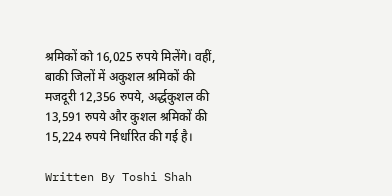श्रमिकों को 16,025 रुपये मिलेंगे। वहीं, बाकी जिलों में अकुशल श्रमिकों की मजदूरी 12,356 रुपये, अर्द्धकुशल की 13,591 रुपये और कुशल श्रमिकों की 15,224 रुपये निर्धारित की गई है।

Written By Toshi Shah